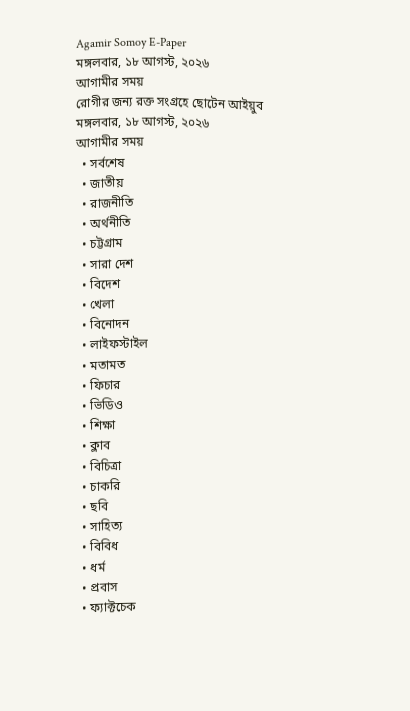Agamir Somoy E-Paper
মঙ্গলবার, ১৮ আগস্ট, ২০২৬
আগামীর সময়
রোগীর জন্য রক্ত সংগ্রহে ছোটেন আইয়ুব
মঙ্গলবার, ১৮ আগস্ট, ২০২৬
আগামীর সময়
  • সর্বশেষ
  • জাতীয়
  • রাজনীতি
  • অর্থনীতি
  • চট্টগ্রাম
  • সারা দেশ
  • বিদেশ
  • খেলা
  • বিনোদন
  • লাইফস্টাইল
  • মতামত
  • ফিচার
  • ভিডিও
  • শিক্ষা
  • ক্লাব
  • বিচিত্রা
  • চাকরি
  • ছবি
  • সাহিত্য
  • বিবিধ
  • ধর্ম
  • প্রবাস
  • ফ্যাক্টচেক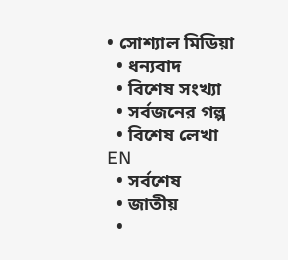• সোশ্যাল মিডিয়া
  • ধন্যবাদ
  • বিশেষ সংখ্যা
  • সর্বজনের গল্প
  • বিশেষ লেখা
EN
  • সর্বশেষ
  • জাতীয়
  •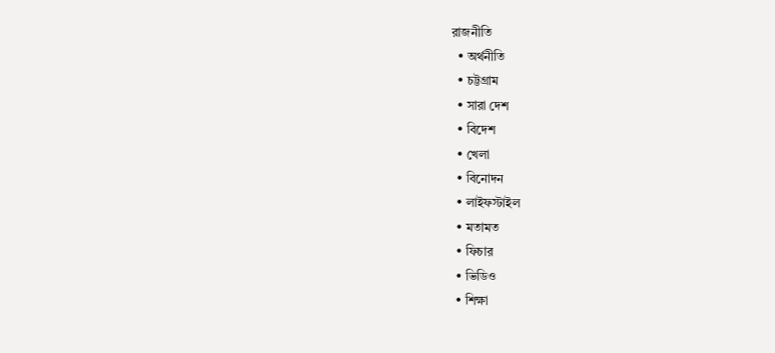রাজনীতি
  • অর্থনীতি
  • চট্টগ্রাম
  • সারা দেশ
  • বিদেশ
  • খেলা
  • বিনোদন
  • লাইফস্টাইল
  • মতামত
  • ফিচার
  • ভিডিও
  • শিক্ষা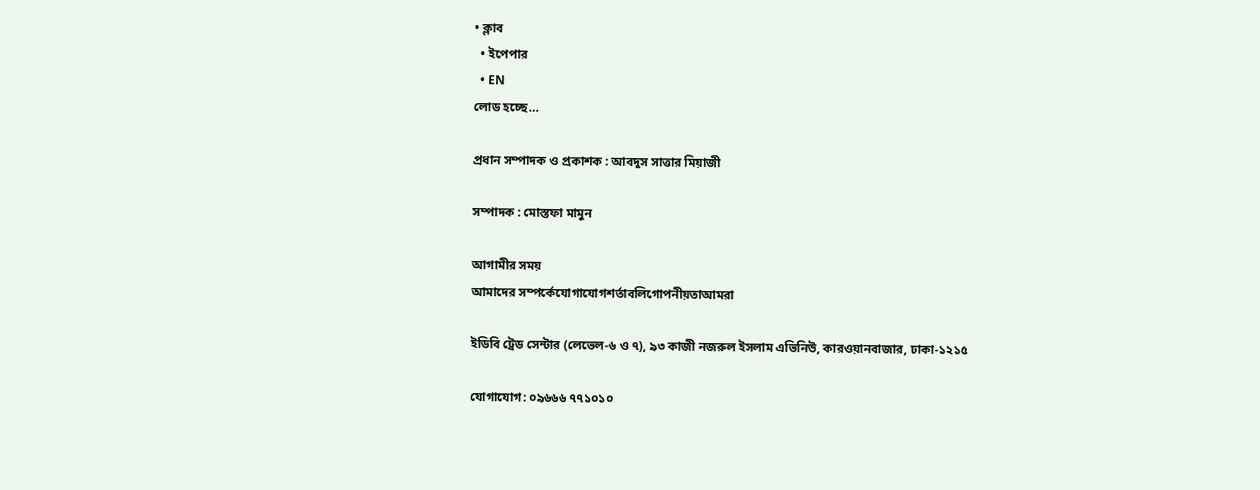• ক্লাব
  • ইপেপার
  • EN
লোড হচ্ছে…

প্রধান সম্পাদক ও প্রকাশক : আবদুস সাত্তার মিয়াজী

সম্পাদক : মোস্তফা মামুন

আগামীর সময়
আমাদের সম্পর্কেযোগাযোগশর্তাবলিগোপনীয়তাআমরা

ইডিবি ট্রেড সেন্টার (লেভেল-৬ ও ৭), ৯৩ কাজী নজরুল ইসলাম এভিনিউ, কারওয়ানবাজার, ঢাকা-১২১৫

যোগাযোগ: ০৯৬৬৬ ৭৭১০১০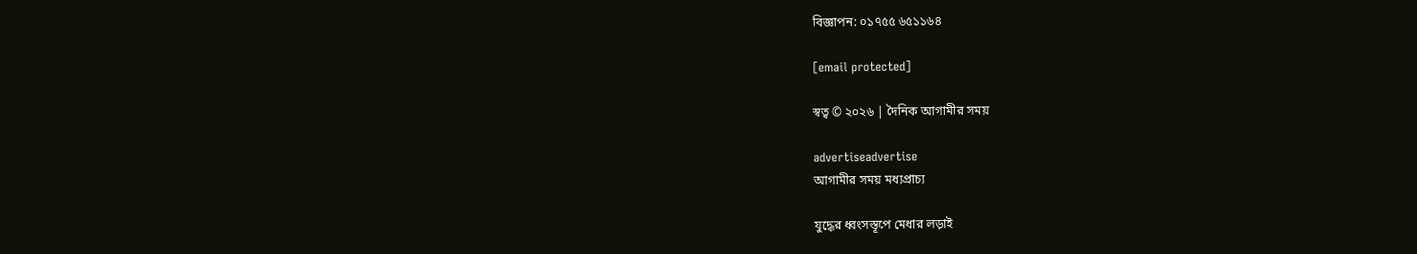বিজ্ঞাপন: ০১৭৫৫ ৬৫১১৬৪

[email protected]

স্বত্ব © ২০২৬ | দৈনিক আগামীর সময়

advertiseadvertise
আগামীর সময় মধ্যপ্রাচ্য

যুদ্ধের ধ্বংসস্তূপে মেধার লড়াই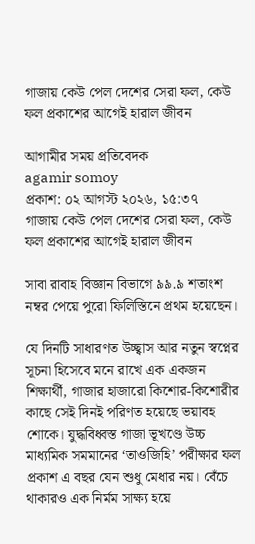গাজায় কেউ পেল দেশের সেরা ফল, কেউ ফল প্রকাশের আগেই হারাল জীবন

আগামীর সময় প্রতিবেদক
agamir somoy
প্রকাশ: ০২ আগস্ট ২০২৬, ১৫:৩৭
গাজায় কেউ পেল দেশের সেরা ফল, কেউ ফল প্রকাশের আগেই হারাল জীবন

সাবা রাবাহ বিজ্ঞান বিভাগে ৯৯.৯ শতাংশ নম্বর পেয়ে পুরো ফিলিস্তিনে প্রথম হয়েছেন।

যে দিনটি সাধারণত উচ্ছ্বাস আর নতুন স্বপ্নের সূচনা হিসেবে মনে রাখে এক একজন শিক্ষার্থী, গাজার হাজারো কিশোর-কিশোরীর কাছে সেই দিনই পরিণত হয়েছে ভয়াবহ শোকে। যুদ্ধবিধ্বস্ত গাজা ভূখণ্ডে উচ্চ মাধ্যমিক সমমানের ‘তাওজিহি’ পরীক্ষার ফল প্রকাশ এ বছর যেন শুধু মেধার নয়। বেঁচে থাকারও এক নির্মম সাক্ষ্য হয়ে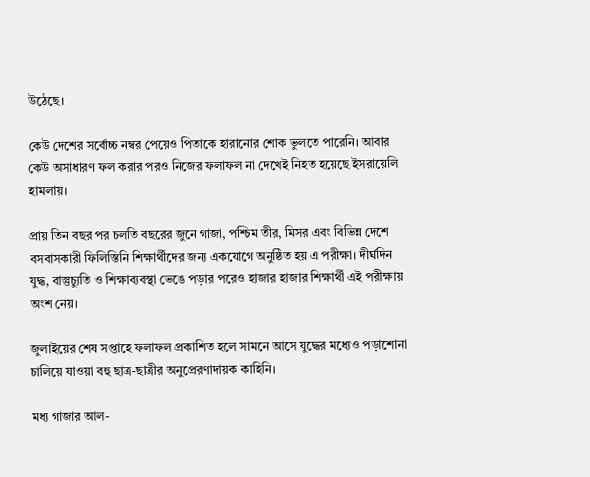উঠেছে।

কেউ দেশের সর্বোচ্চ নম্বর পেয়েও পিতাকে হারানোর শোক ভুলতে পারেনি। আবার কেউ অসাধারণ ফল করার পরও নিজের ফলাফল না দেখেই নিহত হয়েছে ইসরায়েলি হামলায়।

প্রায় তিন বছর পর চলতি বছরের জুনে গাজা, পশ্চিম তীর, মিসর এবং বিভিন্ন দেশে বসবাসকারী ফিলিস্তিনি শিক্ষার্থীদের জন্য একযোগে অনুষ্ঠিত হয় এ পরীক্ষা। দীর্ঘদিন যুদ্ধ, বাস্তুচ্যুতি ও শিক্ষাব্যবস্থা ভেঙে পড়ার পরেও হাজার হাজার শিক্ষার্থী এই পরীক্ষায় অংশ নেয়।

জুলাইয়ের শেষ সপ্তাহে ফলাফল প্রকাশিত হলে সামনে আসে যুদ্ধের মধ্যেও পড়াশোনা চালিয়ে যাওয়া বহু ছাত্র-ছাত্রীর অনুপ্রেরণাদায়ক কাহিনি।

মধ্য গাজার আল-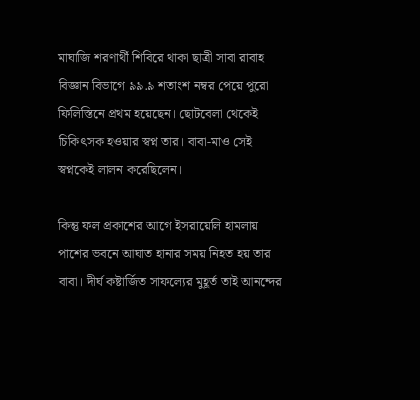মাঘাজি শরণার্থী শিবিরে থাকা ছাত্রী সাবা রাবাহ বিজ্ঞান বিভাগে ৯৯.৯ শতাংশ নম্বর পেয়ে পুরো ফিলিস্তিনে প্রথম হয়েছেন। ছোটবেলা থেকেই চিকিৎসক হওয়ার স্বপ্ন তার। বাবা-মাও সেই স্বপ্নকেই লালন করেছিলেন।

কিন্তু ফল প্রকাশের আগে ইসরায়েলি হামলায় পাশের ভবনে আঘাত হানার সময় নিহত হয় তার বাবা। দীর্ঘ কষ্টার্জিত সাফল্যের মুহূর্ত তাই আনন্দের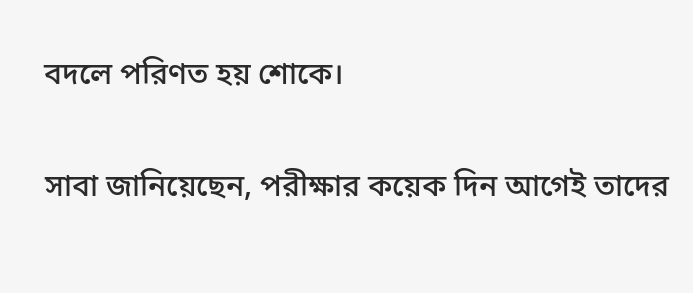বদলে পরিণত হয় শোকে।

সাবা জানিয়েছেন, পরীক্ষার কয়েক দিন আগেই তাদের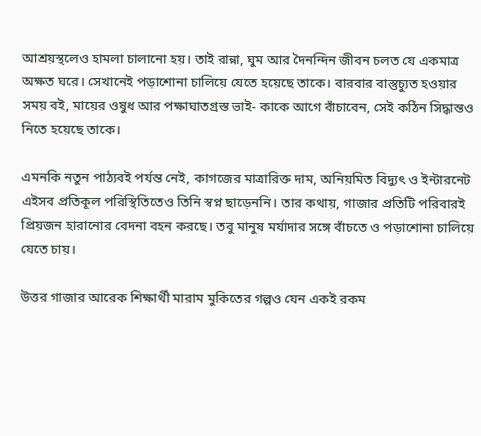আশ্রয়স্থলেও হামলা চালানো হয়। তাই রান্না, ঘুম আর দৈনন্দিন জীবন চলত যে একমাত্র অক্ষত ঘরে। সেখানেই পড়াশোনা চালিয়ে যেতে হয়েছে তাকে। বারবার বাস্তুচ্যুত হওয়ার সময় বই, মায়ের ওষুধ আর পক্ষাঘাতগ্রস্ত ভাই- কাকে আগে বাঁচাবেন, সেই কঠিন সিদ্ধান্তও নিতে হয়েছে তাকে।

এমনকি নতুন পাঠ্যবই পর্যন্ত নেই, কাগজের মাত্রারিক্ত দাম, অনিয়মিত বিদ্যুৎ ও ইন্টারনেট এইসব প্রতিকূল পরিস্থিতিতেও তিনি স্বপ্ন ছাড়েননি। তার কথায়, গাজার প্রতিটি পরিবারই প্রিয়জন হারানোর বেদনা বহন করছে। তবু মানুষ মর্যাদার সঙ্গে বাঁচতে ও পড়াশোনা চালিয়ে যেতে চায়।

উত্তর গাজার আরেক শিক্ষার্থী মারাম মুকিতের গল্পও যেন একই রকম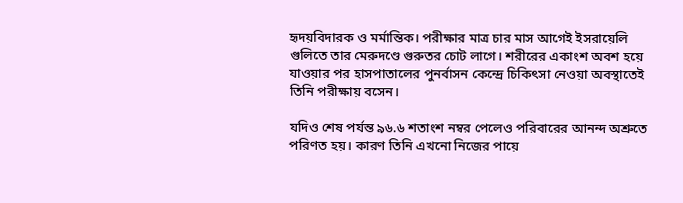হৃদয়বিদারক ও মর্মান্তিক। পরীক্ষার মাত্র চার মাস আগেই ইসরায়েলি গুলিতে তার মেরুদণ্ডে গুরুতর চোট লাগে। শরীরের একাংশ অবশ হয়ে যাওয়ার পর হাসপাতালের পুনর্বাসন কেন্দ্রে চিকিৎসা নেওয়া অবস্থাতেই তিনি পরীক্ষায় বসেন।

যদিও শেষ পর্যন্ত ৯৬.৬ শতাংশ নম্বর পেলেও পরিবারের আনন্দ অশ্রুতে পরিণত হয়। কারণ তিনি এখনো নিজের পায়ে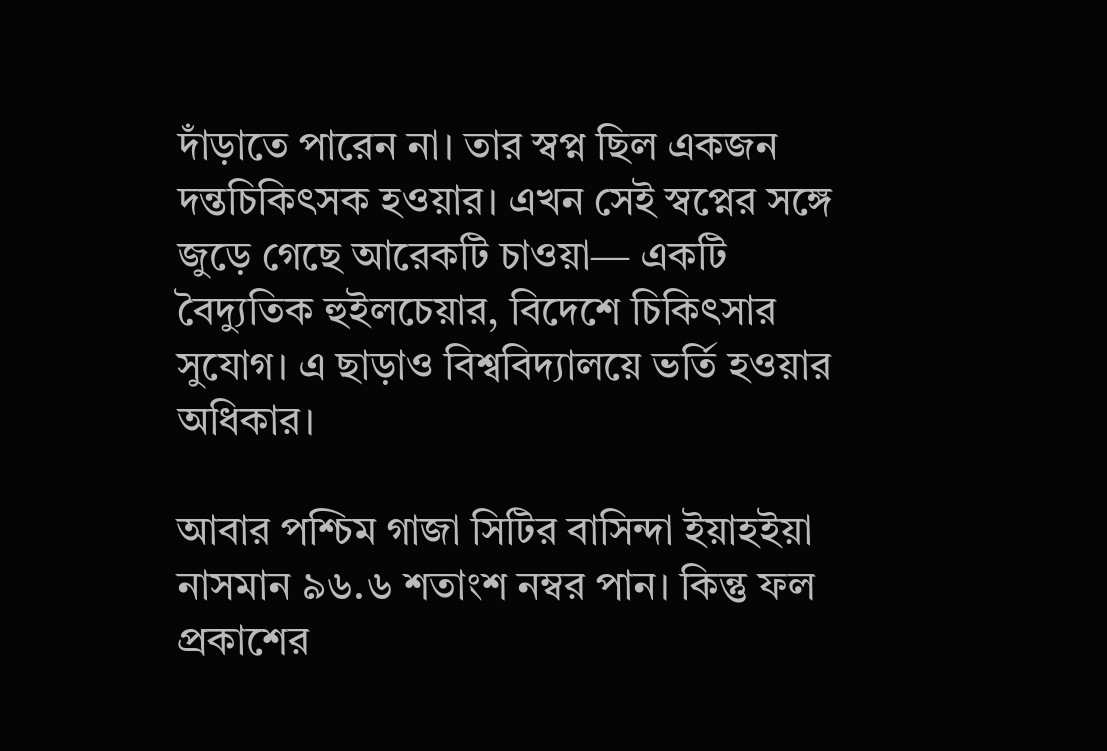দাঁড়াতে পারেন না। তার স্বপ্ন ছিল একজন দন্তচিকিৎসক হওয়ার। এখন সেই স্বপ্নের সঙ্গে জুড়ে গেছে আরেকটি চাওয়া— একটি বৈদ্যুতিক হুইলচেয়ার, বিদেশে চিকিৎসার সুযোগ। এ ছাড়াও বিশ্ববিদ্যালয়ে ভর্তি হওয়ার অধিকার।

আবার পশ্চিম গাজা সিটির বাসিন্দা ইয়াহইয়া নাসমান ৯৬.৬ শতাংশ নম্বর পান। কিন্তু ফল প্রকাশের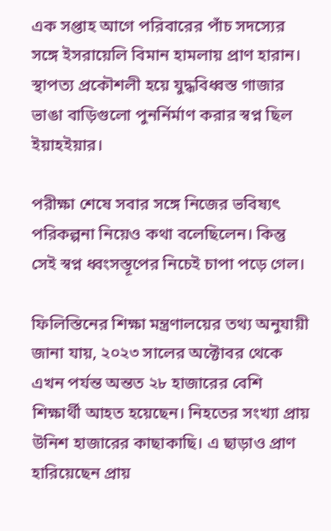এক সপ্তাহ আগে পরিবারের পাঁচ সদস্যের সঙ্গে ইসরায়েলি বিমান হামলায় প্রাণ হারান। স্থাপত্য প্রকৌশলী হয়ে যুদ্ধবিধ্বস্ত গাজার ভাঙা বাড়িগুলো পুনর্নির্মাণ করার স্বপ্ন ছিল ইয়াহইয়ার।

পরীক্ষা শেষে সবার সঙ্গে নিজের ভবিষ্যৎ পরিকল্পনা নিয়েও কথা বলেছিলেন। কিন্তু সেই স্বপ্ন ধ্বংসস্তূপের নিচেই চাপা পড়ে গেল।

ফিলিস্তিনের শিক্ষা মন্ত্রণালয়ের তথ্য অনুযায়ী জানা যায়, ২০২৩ সালের অক্টোবর থেকে এখন পর্যন্ত অন্তত ২৮ হাজারের বেশি শিক্ষার্থী আহত হয়েছেন। নিহতের সংখ্যা প্রায় উনিশ হাজারের কাছাকাছি। এ ছাড়াও প্রাণ হারিয়েছেন প্রায়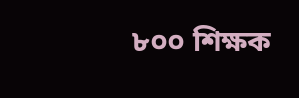৮০০ শিক্ষক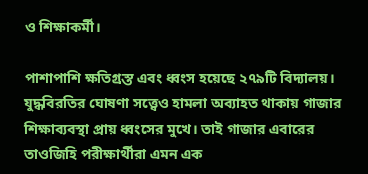ও শিক্ষাকর্মী।

পাশাপাশি ক্ষতিগ্রস্ত এবং ধ্বংস হয়েছে ২৭৯টি বিদ্যালয়। যুদ্ধবিরতির ঘোষণা সত্ত্বেও হামলা অব্যাহত থাকায় গাজার শিক্ষাব্যবস্থা প্রায় ধ্বংসের মুখে। তাই গাজার এবারের তাওজিহি পরীক্ষার্থীরা এমন এক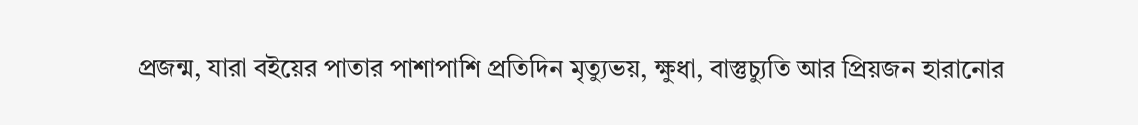প্রজন্ম, যারা বইয়ের পাতার পাশাপাশি প্রতিদিন মৃত্যুভয়, ক্ষুধা, বাস্তুচ্যুতি আর প্রিয়জন হারানোর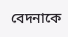বেদনাকে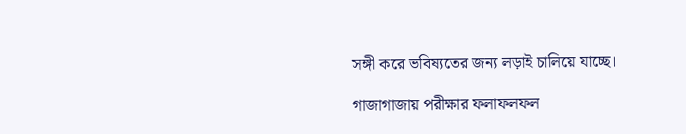সঙ্গী করে ভবিষ্যতের জন্য লড়াই চালিয়ে যাচ্ছে।

গাজাগাজায় পরীক্ষার ফলাফলফল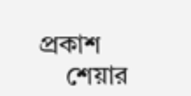প্রকাশ
    শেয়ার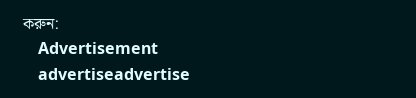করুন:
    Advertisement
    advertiseadvertise